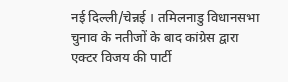नई दिल्ली/चेन्नई । तमिलनाडु विधानसभा चुनाव के नतीजों के बाद कांग्रेस द्वारा एक्टर विजय की पार्टी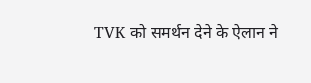TVK को समर्थन देने के ऐलान ने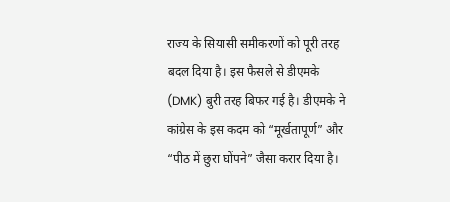राज्य के सियासी समीकरणों को पूरी तरह बदल दिया है। इस फैसले से डीएमके (DMK) बुरी तरह बिफर गई है। डीएमके ने कांग्रेस के इस कदम को “मूर्खतापूर्ण” और “पीठ में छुरा घोंपने” जैसा करार दिया है।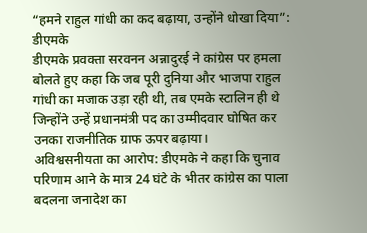“हमने राहुल गांधी का कद बढ़ाया, उन्होंने धोखा दिया”: डीएमके
डीएमके प्रवक्ता सरवनन अन्नादुरई ने कांग्रेस पर हमला बोलते हुए कहा कि जब पूरी दुनिया और भाजपा राहुल गांधी का मजाक उड़ा रही थी, तब एमके स्टालिन ही थे जिन्होंने उन्हें प्रधानमंत्री पद का उम्मीदवार घोषित कर उनका राजनीतिक ग्राफ ऊपर बढ़ाया।
अविश्वसनीयता का आरोप: डीएमके ने कहा कि चुनाव परिणाम आने के मात्र 24 घंटे के भीतर कांग्रेस का पाला बदलना जनादेश का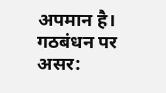अपमान है।
गठबंधन पर असर: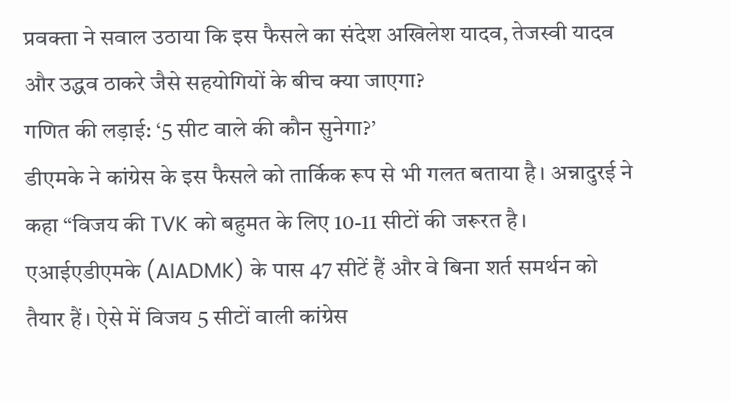प्रवक्ता ने सवाल उठाया कि इस फैसले का संदेश अखिलेश यादव, तेजस्वी यादव और उद्धव ठाकरे जैसे सहयोगियों के बीच क्या जाएगा?
गणित की लड़ाई: ‘5 सीट वाले की कौन सुनेगा?’
डीएमके ने कांग्रेस के इस फैसले को तार्किक रूप से भी गलत बताया है। अन्नादुरई ने कहा “विजय की TVK को बहुमत के लिए 10-11 सीटों की जरूरत है। एआईएडीएमके (AIADMK) के पास 47 सीटें हैं और वे बिना शर्त समर्थन को तैयार हैं। ऐसे में विजय 5 सीटों वाली कांग्रेस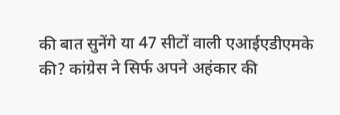की बात सुनेंगे या 47 सीटों वाली एआईएडीएमके की? कांग्रेस ने सिर्फ अपने अहंकार की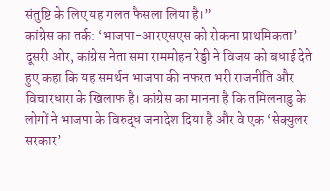संतुष्टि के लिए यह गलत फैसला लिया है।”
कांग्रेस का तर्क: ‘भाजपा-आरएसएस को रोकना प्राथमिकता’
दूसरी ओर, कांग्रेस नेता समा राममोहन रेड्डी ने विजय को बधाई देते हुए कहा कि यह समर्थन भाजपा की नफरत भरी राजनीति और विचारधारा के खिलाफ है। कांग्रेस का मानना है कि तमिलनाडु के लोगों ने भाजपा के विरुद्ध जनादेश दिया है और वे एक ‘सेक्युलर सरकार’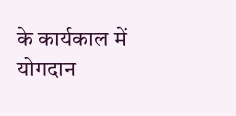के कार्यकाल में योगदान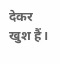देकर खुश हैं।